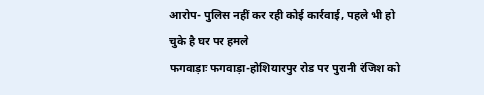आरोप- पुलिस नहीं कर रही कोई कार्रवाई, पहले भी हो चुके है घर पर हमले
फगवाड़ाः फगवाड़ा-होशियारपुर रोड पर पुरानी रंजिश को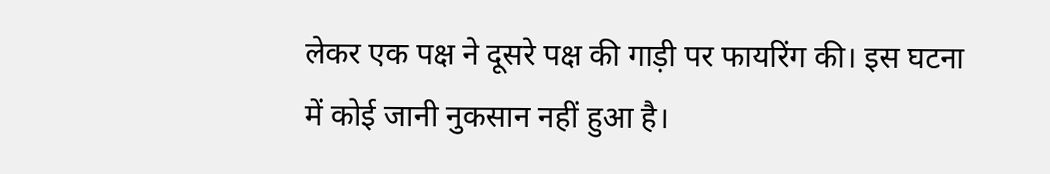लेकर एक पक्ष ने दूसरे पक्ष की गाड़ी पर फायरिंग की। इस घटना में कोई जानी नुकसान नहीं हुआ है।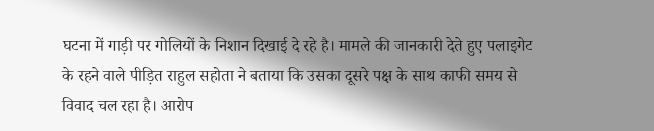घटना में गाड़ी पर गोलियों के निशान दिखाई दे रहे है। मामले की जानकारी देते हुए पलाइगेट के रहने वाले पीड़ित राहुल सहोता ने बताया कि उसका दूसरे पक्ष के साथ काफी समय से विवाद चल रहा है। आरोप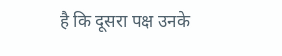है कि दूसरा पक्ष उनके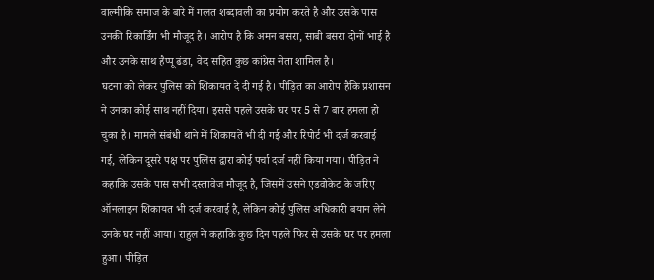वाल्मीकि समाज के बारे में गलत शब्दावली का प्रयोग करते है और उसके पास उनकी रिकार्डिंग भी मौजूद है। आरोप है कि अमन बसरा, साबी बसरा दोनों भाई है और उनके साथ हैप्पू ढंडा, वेद सहित कुछ कांग्रेस नेता शामिल है।
घटना को लेकर पुलिस को शिकायत दे दी गई है। पीड़ित का आरोप हैकि प्रशासन ने उनका कोई साथ नहीं दिया। इससे पहले उसके घर पर 5 से 7 बार हमला हो चुका है। मामले संबंधी थाने में शिकायतें भी दी गई और रिपोर्ट भी दर्ज करवाई गई, लेकिन दूसरे पक्ष पर पुलिस द्वारा कोई पर्चा दर्ज नहीं किया गया। पीड़ित ने कहाकि उसके पास सभी दस्तावेज मौजूद है, जिसमें उसने एडवोकेट के जरिए ऑनलाइन शिकायत भी दर्ज करवाई है, लेकिन कोई पुलिस अधिकारी बयान लेने उनके घर नहीं आया। राहुल ने कहाकि कुछ दिन पहले फिर से उसके घर पर हमला हुआ। पीड़ित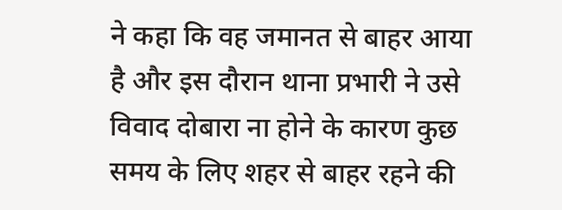ने कहा कि वह जमानत से बाहर आया है और इस दौरान थाना प्रभारी ने उसे विवाद दोबारा ना होने के कारण कुछ समय के लिए शहर से बाहर रहने की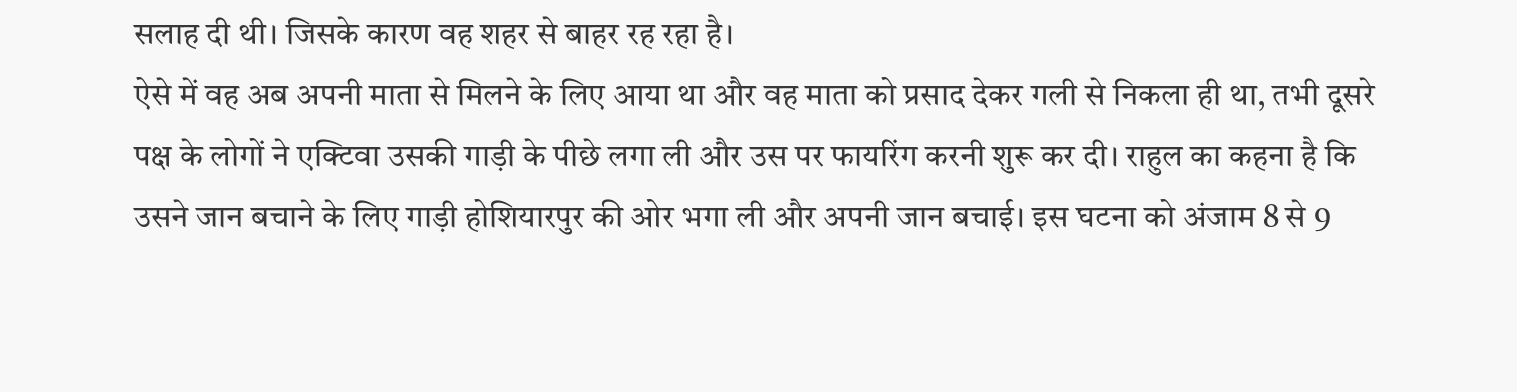सलाह दी थी। जिसके कारण वह शहर से बाहर रह रहा है।
ऐसे में वह अब अपनी माता से मिलने के लिए आया था और वह माता को प्रसाद देकर गली से निकला ही था, तभी दूसरे पक्ष के लोगों ने एक्टिवा उसकी गाड़ी के पीछे लगा ली और उस पर फायरिंग करनी शुरू कर दी। राहुल का कहना है कि उसने जान बचाने के लिए गाड़ी होशियारपुर की ओर भगा ली और अपनी जान बचाई। इस घटना को अंजाम 8 से 9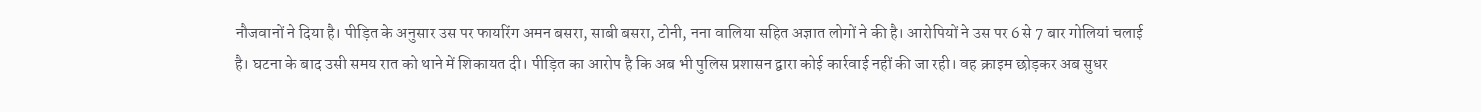नौजवानों ने दिया है। पीड़ित के अनुसार उस पर फायरिंग अमन बसरा, साबी बसरा, टोनी, नना वालिया सहित अज्ञात लोगों ने की है। आरोपियों ने उस पर 6 से 7 बार गोलियां चलाई है। घटना के बाद उसी समय रात को थाने में शिकायत दी। पीड़ित का आरोप है कि अब भी पुलिस प्रशासन द्वारा कोई कार्रवाई नहीं की जा रही। वह क्राइम छोड़कर अब सुधर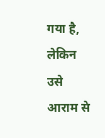गया है, लेकिन उसे आराम से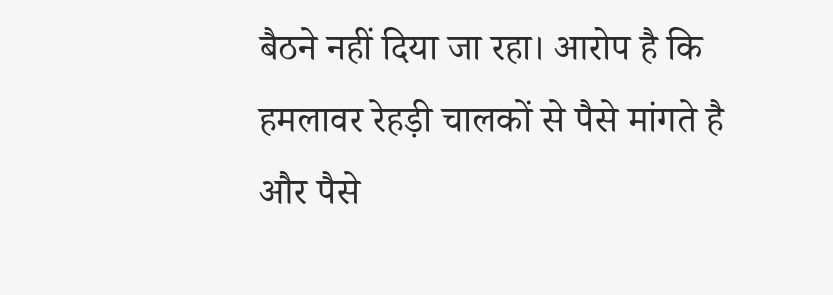बैठने नहीं दिया जा रहा। आरोप है कि हमलावर रेहड़ी चालकों से पैसे मांगते है और पैसे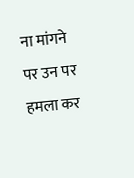ना मांगने पर उन पर हमला कर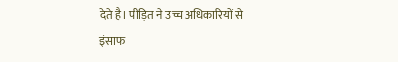देते है। पीड़ित ने उच्च अधिकारियों से इंसाफ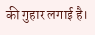की गुहार लगाई है।